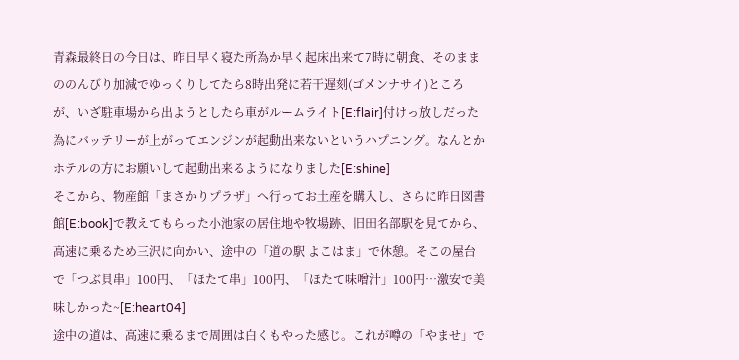青森最終日の今日は、昨日早く寝た所為か早く起床出来て7時に朝食、そのままののんびり加減でゆっくりしてたら8時出発に若干遅刻(ゴメンナサイ)ところが、いざ駐車場から出ようとしたら車がルームライト[E:flair]付けっ放しだった為にバッテリーが上がってエンジンが起動出来ないというハプニング。なんとかホテルの方にお願いして起動出来るようになりました[E:shine]
そこから、物産館「まさかりプラザ」へ行ってお土産を購入し、さらに昨日図書館[E:book]で教えてもらった小池家の居住地や牧場跡、旧田名部駅を見てから、高速に乗るため三沢に向かい、途中の「道の駅 よこはま」で休憩。そこの屋台で「つぶ貝串」100円、「ほたて串」100円、「ほたて味噌汁」100円…激安で美味しかった~[E:heart04]
途中の道は、高速に乗るまで周囲は白くもやった感じ。これが噂の「やませ」で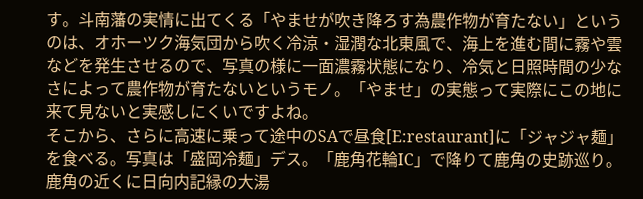す。斗南藩の実情に出てくる「やませが吹き降ろす為農作物が育たない」というのは、オホーツク海気団から吹く冷涼・湿潤な北東風で、海上を進む間に霧や雲などを発生させるので、写真の様に一面濃霧状態になり、冷気と日照時間の少なさによって農作物が育たないというモノ。「やませ」の実態って実際にこの地に来て見ないと実感しにくいですよね。
そこから、さらに高速に乗って途中のSAで昼食[E:restaurant]に「ジャジャ麺」を食べる。写真は「盛岡冷麺」デス。「鹿角花輪IC」で降りて鹿角の史跡巡り。鹿角の近くに日向内記縁の大湯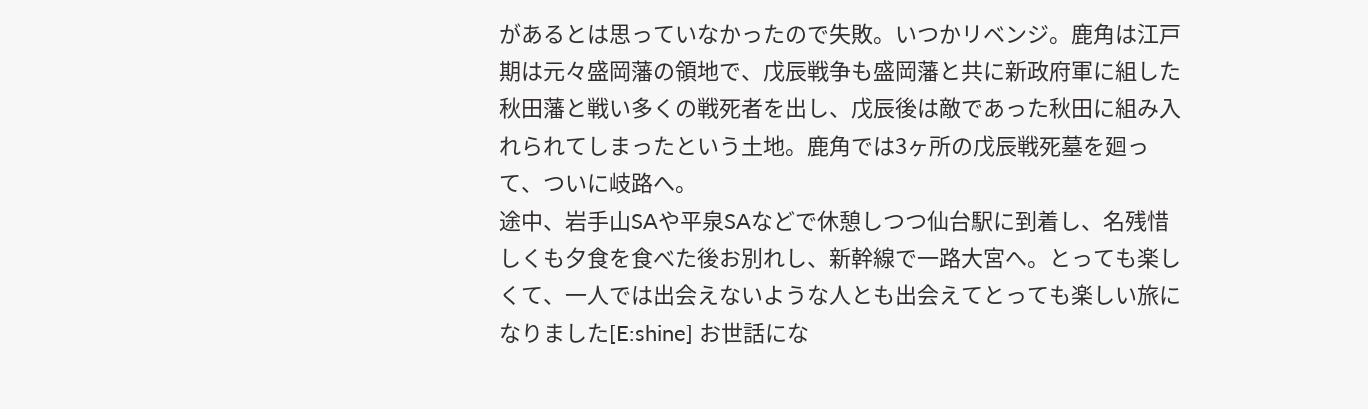があるとは思っていなかったので失敗。いつかリベンジ。鹿角は江戸期は元々盛岡藩の領地で、戊辰戦争も盛岡藩と共に新政府軍に組した秋田藩と戦い多くの戦死者を出し、戊辰後は敵であった秋田に組み入れられてしまったという土地。鹿角では3ヶ所の戊辰戦死墓を廻って、ついに岐路へ。
途中、岩手山SAや平泉SAなどで休憩しつつ仙台駅に到着し、名残惜しくも夕食を食べた後お別れし、新幹線で一路大宮へ。とっても楽しくて、一人では出会えないような人とも出会えてとっても楽しい旅になりました[E:shine] お世話にな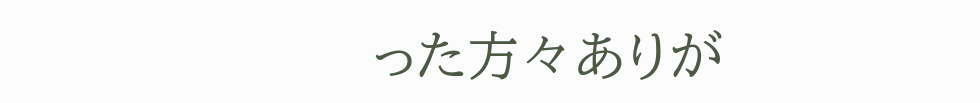った方々ありが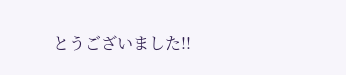とうございました!!